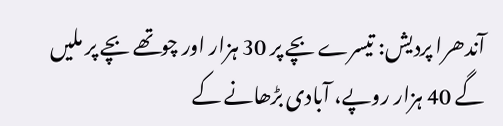آندھرا پردیش: تیسرے بچے پر 30 ہزار اور چوتھے بچے پر ملیں گے 40 ہزار روپے، آبادی بڑھانے کے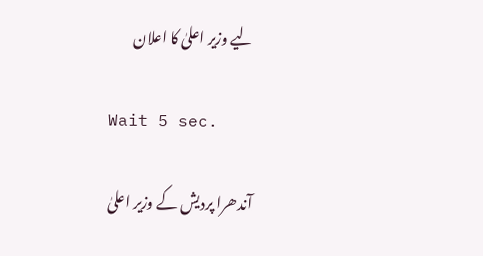لیے وزیر اعلیٰ کا اعلان

Wait 5 sec.

آندھرا پردیش کے وزیر اعلیٰ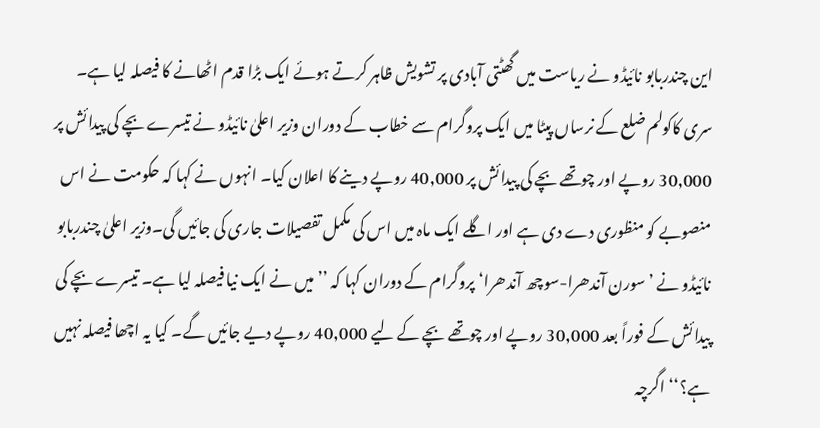این چندربابو نائیڈو نے ریاست میں گھٹتی آبادی پر تشویش ظاہر کرتے ہوئے ایک بڑا قدم اٹھانے کا فیصلہ لیا ہے۔ سری کاکولم ضلع کے نرساں پیٹا میں ایک پروگرام سے خطاب کے دوران وزیر اعلیٰ نائیڈو نے تیسرے بچے کی پیدائش پر 30,000 روپے اور چوتھے بچے کی پیدائش پر 40,000 روپے دینے کا اعلان کیا۔ انہوں نے کہا کہ حکومت نے اس منصوبے کو منظوری دے دی ہے اور اگلے ایک ماہ میں اس کی مکمل تفصیلات جاری کی جائیں گی۔وزیر اعلیٰ چندربابو نائیڈو نے ’سورن آندھرا-سوچھ آندھرا‘ پروگرام کے دوران کہا کہ ’’میں نے ایک نیا فیصلہ لیا ہے۔ تیسرے بچے کی پیدائش کے فوراً بعد 30,000 روپے اور چوتھے بچے کے لیے 40,000 روپے دیے جائیں گے۔ کیا یہ اچھا فیصلہ نہیں ہے؟‘‘ اگرچہ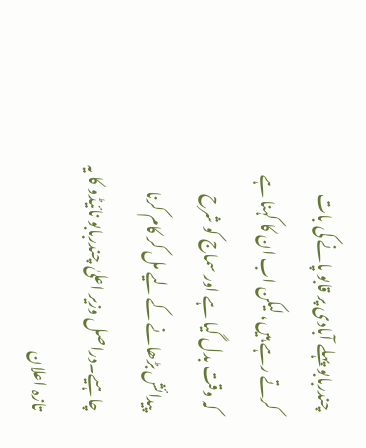چندربابو پہلے آبادی پر قابو پانے کی بات کرتے رہے ہیں، لیکن اب ان کا کہنا ہے کہ وقت بدل گیا ہے اور سماج کو شرح پیدائش بڑھانے کے لیے مل کر کام کرنا چاہیے۔دراصل وزیر اعلیٰ چندربابو نائیڈو کا یہ تازہ اعلان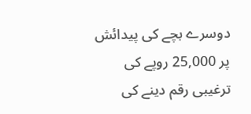دوسرے بچے کی پیدائش پر 25,000 روپے کی ترغیبی رقم دینے کی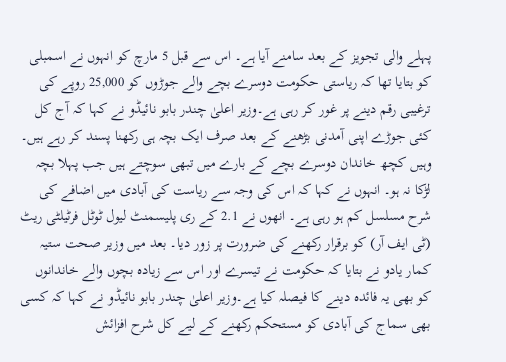پہلے والی تجویز کے بعد سامنے آیا ہے۔ اس سے قبل 5 مارچ کو انہوں نے اسمبلی کو بتایا تھا کہ ریاستی حکومت دوسرے بچے والے جوڑوں کو 25,000 روپے کی ترغیبی رقم دینے پر غور کر رہی ہے۔وزیر اعلیٰ چندر بابو نائیڈو نے کہا کہ آج کل کئی جوڑے اپنی آمدنی بڑھنے کے بعد صرف ایک بچہ ہی رکھنا پسند کر رہے ہیں۔ وہیں کچھ خاندان دوسرے بچے کے بارے میں تبھی سوچتے ہیں جب پہلا بچہ لڑکا نہ ہو۔ انہوں نے کہا کہ اس کی وجہ سے ریاست کی آبادی میں اضافے کی شرح مسلسل کم ہو رہی ہے۔ انھوں نے 2.1 کے ری پلیسمنٹ لیول ٹوٹل فرٹیلٹی ریٹ (ٹی ایف آر) کو برقرار رکھنے کی ضرورت پر زور دیا۔ بعد میں وزیر صحت ستیہ کمار یادو نے بتایا کہ حکومت نے تیسرے اور اس سے زیادہ بچوں والے خاندانوں کو بھی یہ فائدہ دینے کا فیصلہ کیا ہے۔وزیر اعلیٰ چندر بابو نائیڈو نے کہا کہ کسی بھی سماج کی آبادی کو مستحکم رکھنے کے لیے کل شرح افزائش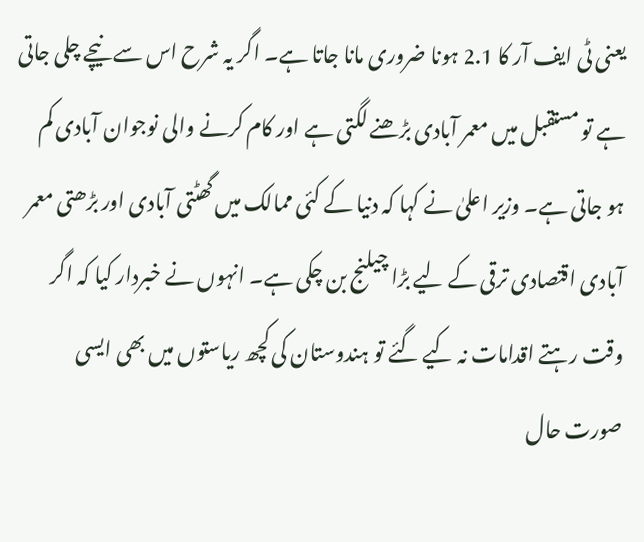یعنی ٹی ایف آر کا 2.1 ہونا ضروری مانا جاتا ہے۔ اگر یہ شرح اس سے نیچے چلی جاتی ہے تو مستقبل میں معمر آبادی بڑھنے لگتی ہے اور کام کرنے والی نوجوان آبادی کم ہو جاتی ہے۔ وزیر اعلیٰ نے کہا کہ دنیا کے کئی ممالک میں گھٹتی آبادی اور بڑھتی معمر آبادی اقتصادی ترقی کے لیے بڑا چیلنج بن چکی ہے۔ انہوں نے خبردار کیا کہ اگر وقت رہتے اقدامات نہ کیے گئے تو ہندوستان کی کچھ ریاستوں میں بھی ایسی صورت حال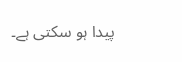پیدا ہو سکتی ہے۔